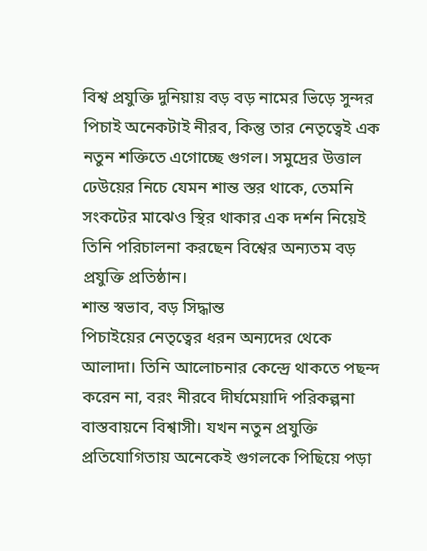বিশ্ব প্রযুক্তি দুনিয়ায় বড় বড় নামের ভিড়ে সুন্দর পিচাই অনেকটাই নীরব, কিন্তু তার নেতৃত্বেই এক নতুন শক্তিতে এগোচ্ছে গুগল। সমুদ্রের উত্তাল ঢেউয়ের নিচে যেমন শান্ত স্তর থাকে, তেমনি সংকটের মাঝেও স্থির থাকার এক দর্শন নিয়েই তিনি পরিচালনা করছেন বিশ্বের অন্যতম বড় প্রযুক্তি প্রতিষ্ঠান।
শান্ত স্বভাব, বড় সিদ্ধান্ত
পিচাইয়ের নেতৃত্বের ধরন অন্যদের থেকে আলাদা। তিনি আলোচনার কেন্দ্রে থাকতে পছন্দ করেন না, বরং নীরবে দীর্ঘমেয়াদি পরিকল্পনা বাস্তবায়নে বিশ্বাসী। যখন নতুন প্রযুক্তি প্রতিযোগিতায় অনেকেই গুগলকে পিছিয়ে পড়া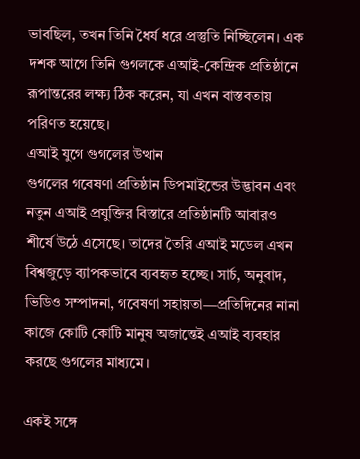ভাবছিল, তখন তিনি ধৈর্য ধরে প্রস্তুতি নিচ্ছিলেন। এক দশক আগে তিনি গুগলকে এআই-কেন্দ্রিক প্রতিষ্ঠানে রূপান্তরের লক্ষ্য ঠিক করেন, যা এখন বাস্তবতায় পরিণত হয়েছে।
এআই যুগে গুগলের উত্থান
গুগলের গবেষণা প্রতিষ্ঠান ডিপমাইন্ডের উদ্ভাবন এবং নতুন এআই প্রযুক্তির বিস্তারে প্রতিষ্ঠানটি আবারও শীর্ষে উঠে এসেছে। তাদের তৈরি এআই মডেল এখন বিশ্বজুড়ে ব্যাপকভাবে ব্যবহৃত হচ্ছে। সার্চ, অনুবাদ, ভিডিও সম্পাদনা, গবেষণা সহায়তা—প্রতিদিনের নানা কাজে কোটি কোটি মানুষ অজান্তেই এআই ব্যবহার করছে গুগলের মাধ্যমে।

একই সঙ্গে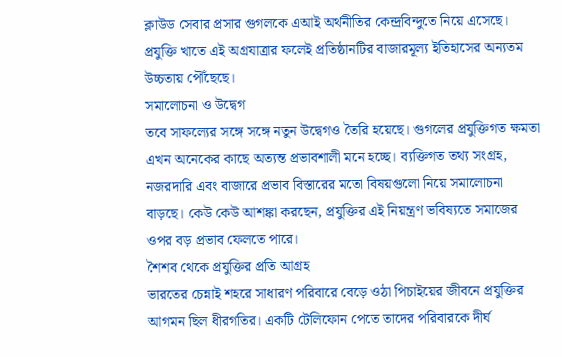ক্লাউড সেবার প্রসার গুগলকে এআই অর্থনীতির কেন্দ্রবিন্দুতে নিয়ে এসেছে। প্রযুক্তি খাতে এই অগ্রযাত্রার ফলেই প্রতিষ্ঠানটির বাজারমূল্য ইতিহাসের অন্যতম উচ্চতায় পৌঁছেছে।
সমালোচনা ও উদ্বেগ
তবে সাফল্যের সঙ্গে সঙ্গে নতুন উদ্বেগও তৈরি হয়েছে। গুগলের প্রযুক্তিগত ক্ষমতা এখন অনেকের কাছে অত্যন্ত প্রভাবশালী মনে হচ্ছে। ব্যক্তিগত তথ্য সংগ্রহ, নজরদারি এবং বাজারে প্রভাব বিস্তারের মতো বিষয়গুলো নিয়ে সমালোচনা বাড়ছে। কেউ কেউ আশঙ্কা করছেন, প্রযুক্তির এই নিয়ন্ত্রণ ভবিষ্যতে সমাজের ওপর বড় প্রভাব ফেলতে পারে।
শৈশব থেকে প্রযুক্তির প্রতি আগ্রহ
ভারতের চেন্নাই শহরে সাধারণ পরিবারে বেড়ে ওঠা পিচাইয়ের জীবনে প্রযুক্তির আগমন ছিল ধীরগতির। একটি টেলিফোন পেতে তাদের পরিবারকে দীর্ঘ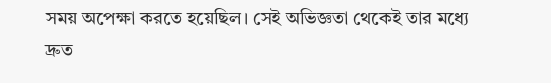সময় অপেক্ষা করতে হয়েছিল। সেই অভিজ্ঞতা থেকেই তার মধ্যে দ্রুত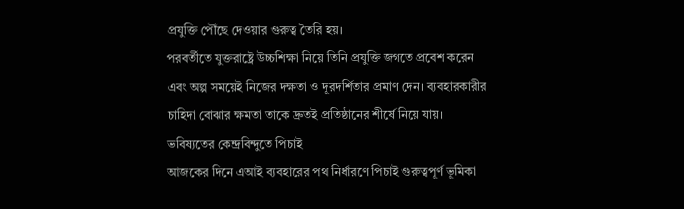প্রযুক্তি পৌঁছে দেওয়ার গুরুত্ব তৈরি হয়।
পরবর্তীতে যুক্তরাষ্ট্রে উচ্চশিক্ষা নিয়ে তিনি প্রযুক্তি জগতে প্রবেশ করেন এবং অল্প সময়েই নিজের দক্ষতা ও দূরদর্শিতার প্রমাণ দেন। ব্যবহারকারীর চাহিদা বোঝার ক্ষমতা তাকে দ্রুতই প্রতিষ্ঠানের শীর্ষে নিয়ে যায়।
ভবিষ্যতের কেন্দ্রবিন্দুতে পিচাই
আজকের দিনে এআই ব্যবহারের পথ নির্ধারণে পিচাই গুরুত্বপূর্ণ ভূমিকা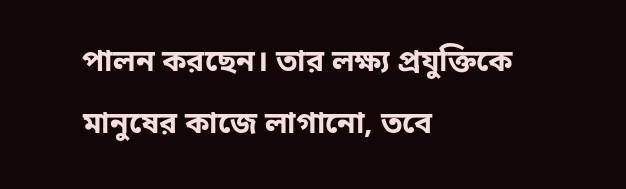পালন করছেন। তার লক্ষ্য প্রযুক্তিকে মানুষের কাজে লাগানো, তবে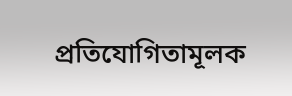প্রতিযোগিতামূলক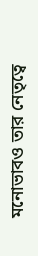মনোভাবও তার নেতৃত্বে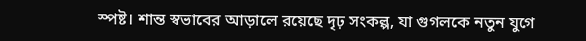স্পষ্ট। শান্ত স্বভাবের আড়ালে রয়েছে দৃঢ় সংকল্প, যা গুগলকে নতুন যুগে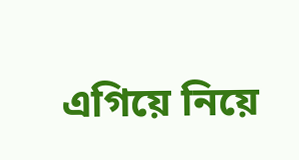এগিয়ে নিয়ে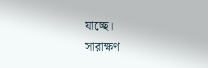যাচ্ছে।
সারাক্ষণ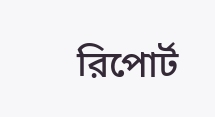রিপোর্ট